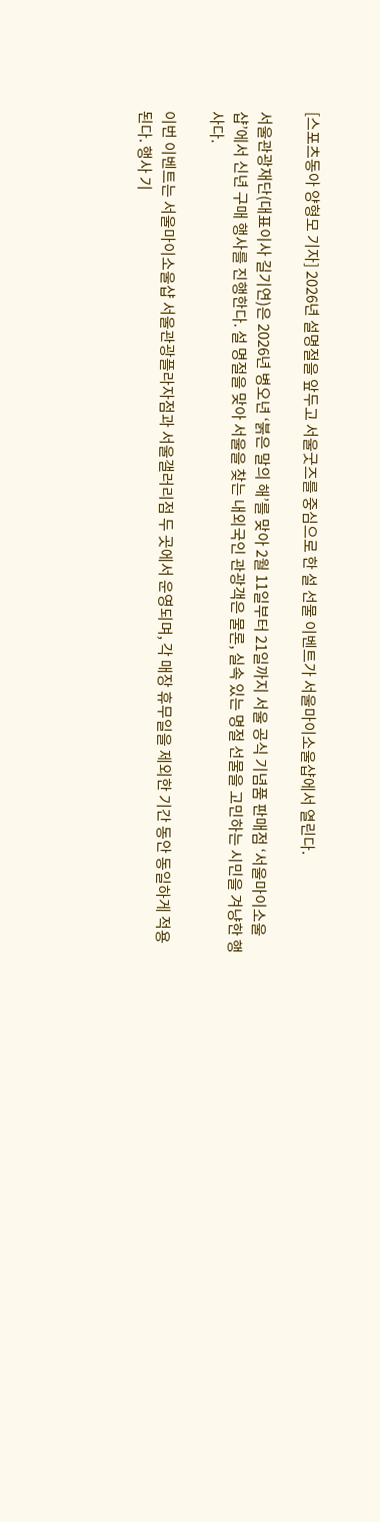[스포츠동아 양형모 기자] 2026년 설명절을 앞두고 서울굿즈를 중심으로 한 설 선물 이벤트가 서울마이소울샵에서 열린다.

서울관광재단(대표이사 길기연)은 2026년 병오년 ‘붉은 말의 해’를 맞아 2월 11일부터 21일까지 서울 공식 기념품 판매점 ‘서울마이소울샵’에서 신년 구매 행사를 진행한다. 설 명절을 맞아 서울을 찾는 내외국인 관광객은 물론, 실속 있는 명절 선물을 고민하는 시민을 겨냥한 행사다.

이번 이벤트는 서울마이소울샵 서울관광플라자점과 서울갤러리점 두 곳에서 운영되며, 각 매장 휴무일을 제외한 기간 동안 동일하게 적용된다. 행사 기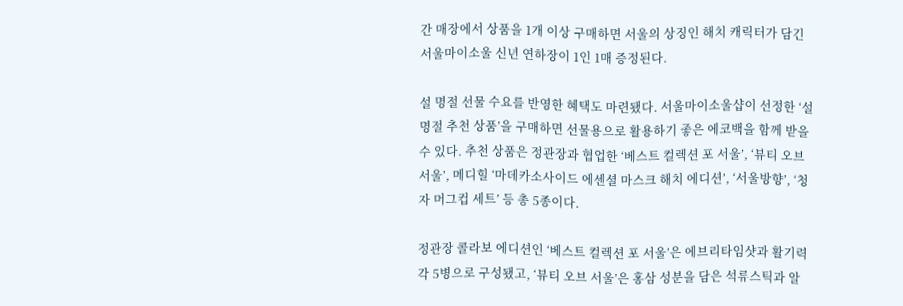간 매장에서 상품을 1개 이상 구매하면 서울의 상징인 해치 캐릭터가 담긴 서울마이소울 신년 연하장이 1인 1매 증정된다.

설 명절 선물 수요를 반영한 혜택도 마련됐다. 서울마이소울샵이 선정한 ‘설 명절 추천 상품’을 구매하면 선물용으로 활용하기 좋은 에코백을 함께 받을 수 있다. 추천 상품은 정관장과 협업한 ‘베스트 컬렉션 포 서울’, ‘뷰티 오브 서울’, 메디힐 ‘마데카소사이드 에센셜 마스크 해치 에디션’, ‘서울방향’, ‘청자 머그컵 세트’ 등 총 5종이다.

정관장 콜라보 에디션인 ‘베스트 컬렉션 포 서울’은 에브리타임샷과 활기력 각 5병으로 구성됐고, ‘뷰티 오브 서울’은 홍삼 성분을 담은 석류스틱과 알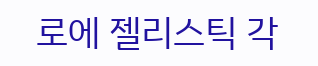로에 젤리스틱 각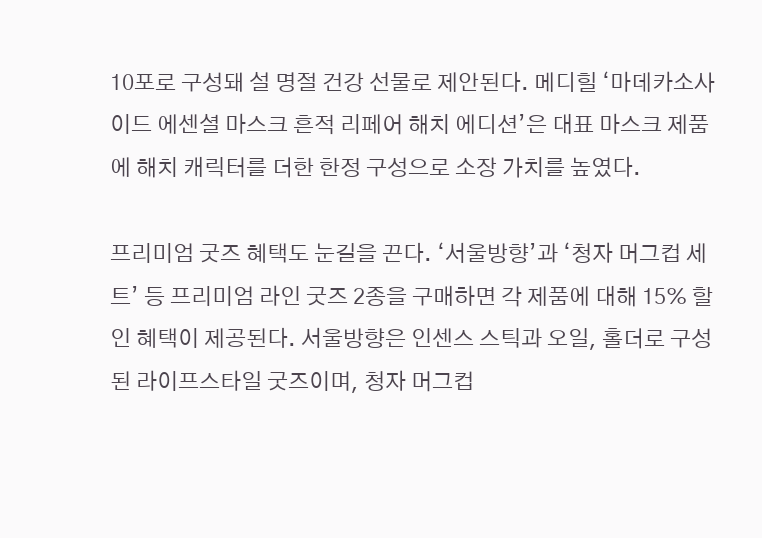10포로 구성돼 설 명절 건강 선물로 제안된다. 메디힐 ‘마데카소사이드 에센셜 마스크 흔적 리페어 해치 에디션’은 대표 마스크 제품에 해치 캐릭터를 더한 한정 구성으로 소장 가치를 높였다.

프리미엄 굿즈 혜택도 눈길을 끈다. ‘서울방향’과 ‘청자 머그컵 세트’ 등 프리미엄 라인 굿즈 2종을 구매하면 각 제품에 대해 15% 할인 혜택이 제공된다. 서울방향은 인센스 스틱과 오일, 홀더로 구성된 라이프스타일 굿즈이며, 청자 머그컵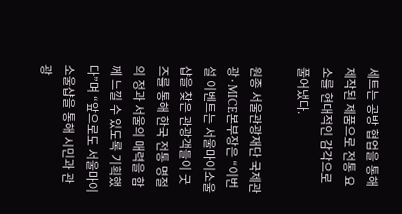세트는 공방 협업을 통해 제작된 제품으로 전통 요소를 현대적인 감각으로 풀어냈다.

원종 서울관광재단 국제관광·MICE본부장은 “이번 설 이벤트는 서울마이소울샵을 찾은 관광객들이 굿즈를 통해 한국 전통 명절의 정과 서울의 매력을 함께 느낄 수 있도록 기획했다”며 “앞으로도 서울마이소울샵을 통해 시민과 관광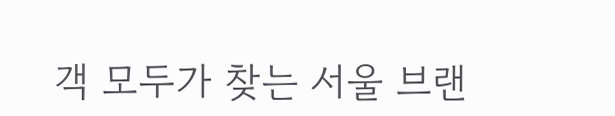객 모두가 찾는 서울 브랜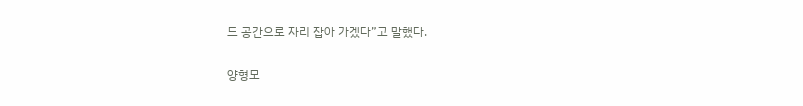드 공간으로 자리 잡아 가겠다”고 말했다.


양형모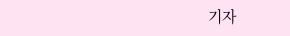기자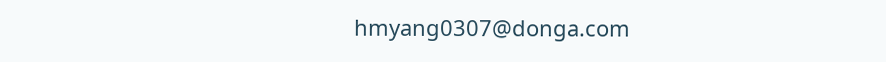hmyang0307@donga.com